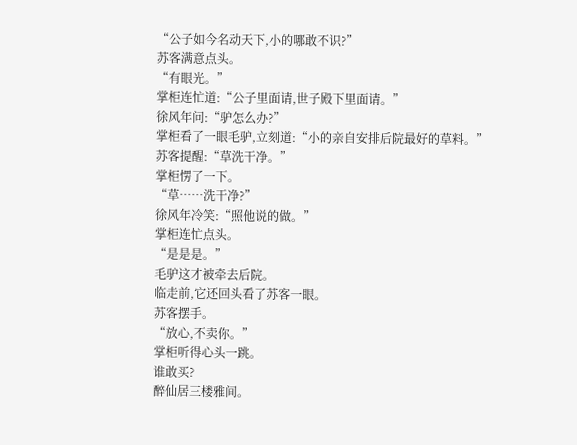“公子如今名动天下,小的哪敢不识?”
苏客满意点头。
“有眼光。”
掌柜连忙道:“公子里面请,世子殿下里面请。”
徐风年问:“驴怎么办?”
掌柜看了一眼毛驴,立刻道:“小的亲自安排后院最好的草料。”
苏客提醒:“草洗干净。”
掌柜愣了一下。
“草……洗干净?”
徐风年冷笑:“照他说的做。”
掌柜连忙点头。
“是是是。”
毛驴这才被牵去后院。
临走前,它还回头看了苏客一眼。
苏客摆手。
“放心,不卖你。”
掌柜听得心头一跳。
谁敢买?
醉仙居三楼雅间。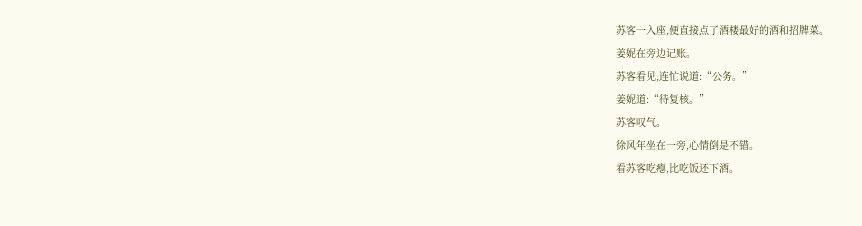苏客一入座,便直接点了酒楼最好的酒和招牌菜。
姜妮在旁边记账。
苏客看见,连忙说道:“公务。”
姜妮道:“待复核。”
苏客叹气。
徐风年坐在一旁,心情倒是不错。
看苏客吃瘪,比吃饭还下酒。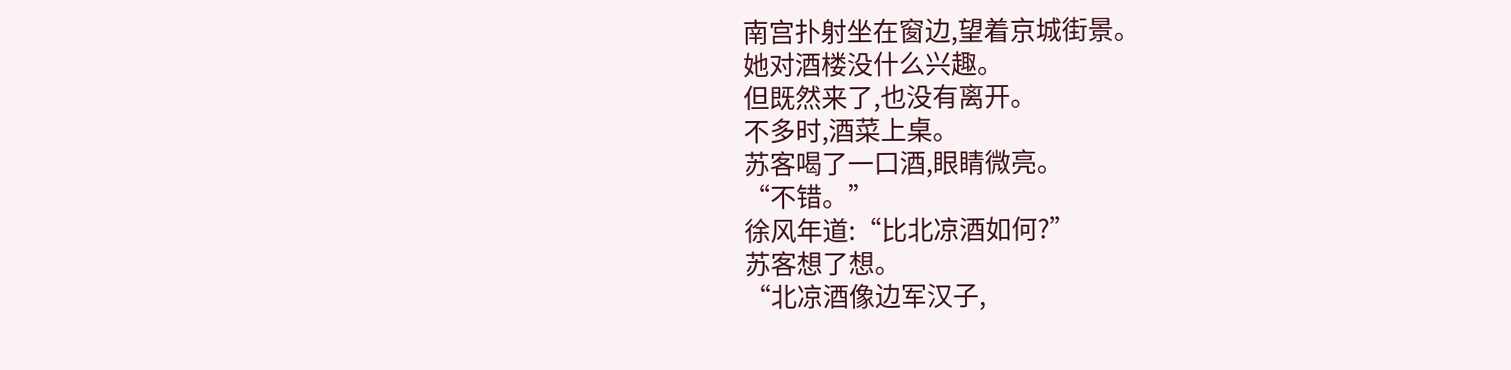南宫扑射坐在窗边,望着京城街景。
她对酒楼没什么兴趣。
但既然来了,也没有离开。
不多时,酒菜上桌。
苏客喝了一口酒,眼睛微亮。
“不错。”
徐风年道:“比北凉酒如何?”
苏客想了想。
“北凉酒像边军汉子,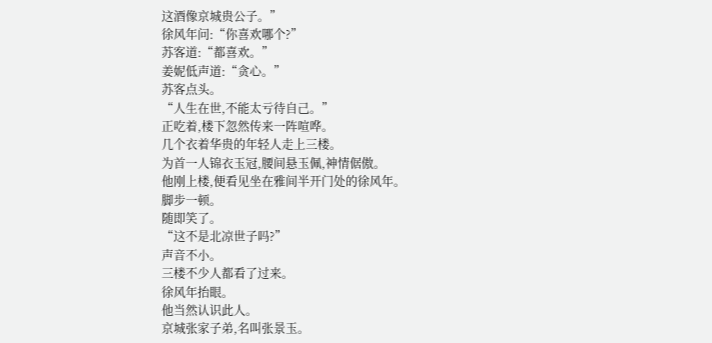这酒像京城贵公子。”
徐风年问:“你喜欢哪个?”
苏客道:“都喜欢。”
姜妮低声道:“贪心。”
苏客点头。
“人生在世,不能太亏待自己。”
正吃着,楼下忽然传来一阵喧哗。
几个衣着华贵的年轻人走上三楼。
为首一人锦衣玉冠,腰间悬玉佩,神情倨傲。
他刚上楼,便看见坐在雅间半开门处的徐风年。
脚步一顿。
随即笑了。
“这不是北凉世子吗?”
声音不小。
三楼不少人都看了过来。
徐风年抬眼。
他当然认识此人。
京城张家子弟,名叫张景玉。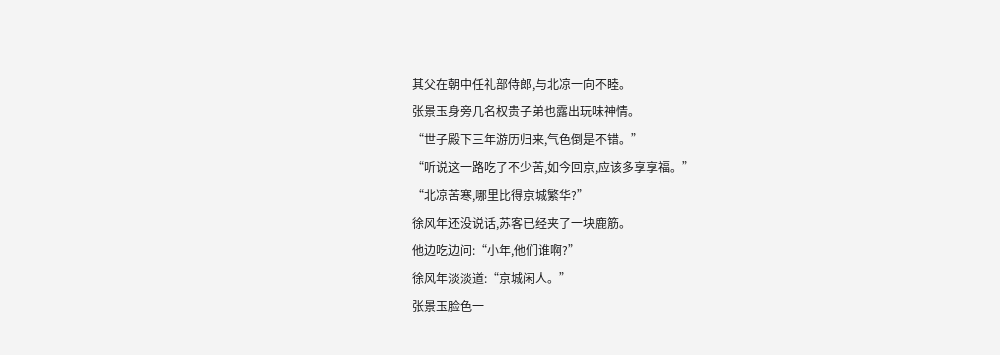其父在朝中任礼部侍郎,与北凉一向不睦。
张景玉身旁几名权贵子弟也露出玩味神情。
“世子殿下三年游历归来,气色倒是不错。”
“听说这一路吃了不少苦,如今回京,应该多享享福。”
“北凉苦寒,哪里比得京城繁华?”
徐风年还没说话,苏客已经夹了一块鹿筋。
他边吃边问:“小年,他们谁啊?”
徐风年淡淡道:“京城闲人。”
张景玉脸色一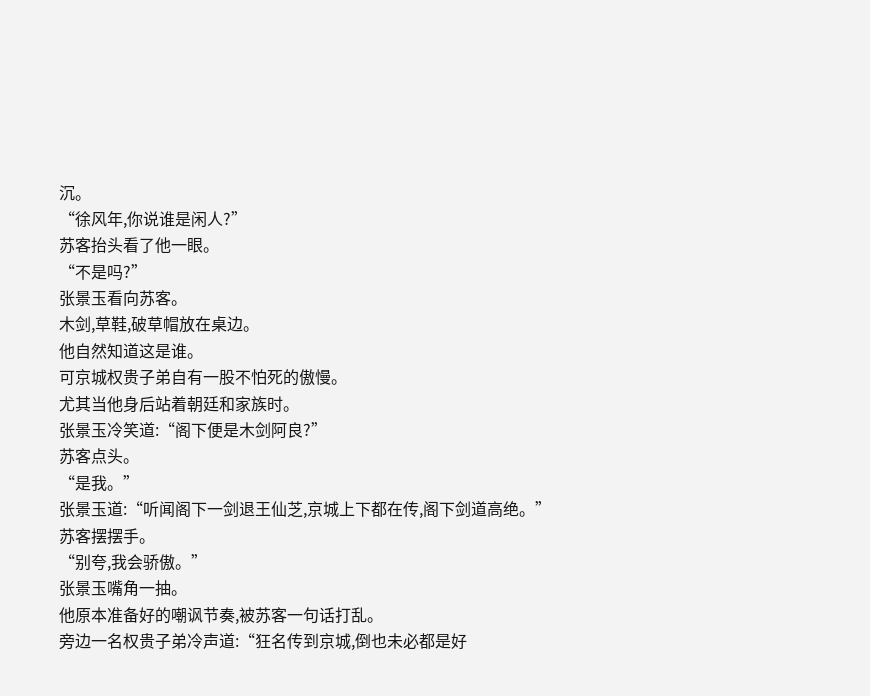沉。
“徐风年,你说谁是闲人?”
苏客抬头看了他一眼。
“不是吗?”
张景玉看向苏客。
木剑,草鞋,破草帽放在桌边。
他自然知道这是谁。
可京城权贵子弟自有一股不怕死的傲慢。
尤其当他身后站着朝廷和家族时。
张景玉冷笑道:“阁下便是木剑阿良?”
苏客点头。
“是我。”
张景玉道:“听闻阁下一剑退王仙芝,京城上下都在传,阁下剑道高绝。”
苏客摆摆手。
“别夸,我会骄傲。”
张景玉嘴角一抽。
他原本准备好的嘲讽节奏,被苏客一句话打乱。
旁边一名权贵子弟冷声道:“狂名传到京城,倒也未必都是好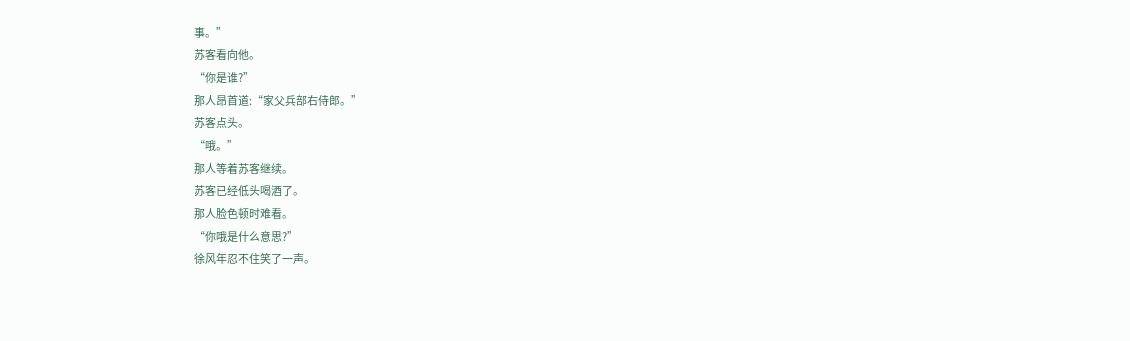事。”
苏客看向他。
“你是谁?”
那人昂首道:“家父兵部右侍郎。”
苏客点头。
“哦。”
那人等着苏客继续。
苏客已经低头喝酒了。
那人脸色顿时难看。
“你哦是什么意思?”
徐风年忍不住笑了一声。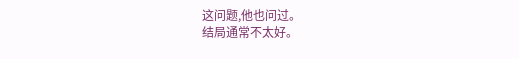这问题,他也问过。
结局通常不太好。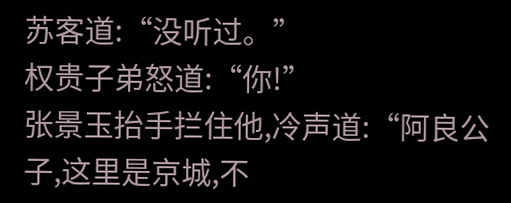苏客道:“没听过。”
权贵子弟怒道:“你!”
张景玉抬手拦住他,冷声道:“阿良公子,这里是京城,不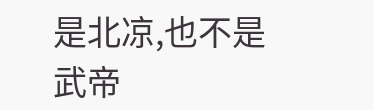是北凉,也不是武帝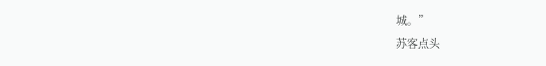城。”
苏客点头